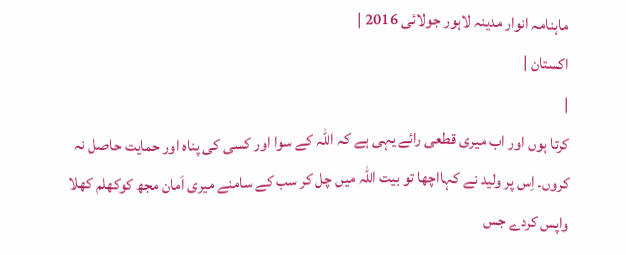ماہنامہ انوار مدینہ لاہور جولائی 2016 |
اكستان |
|
کرتا ہوں اور اب میری قطعی رائے یہی ہے کہ اللہ کے سوا اور کسی کی پناہ اور حمایت حاصل نہ کروں۔ اِس پر ولید نے کہااچھا تو بیت اللہ میں چل کر سب کے سامنے میری اَمان مجھ کوکھلم کھلا واپس کردے جس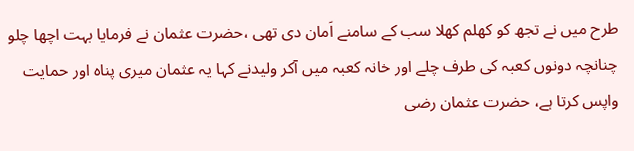طرح میں نے تجھ کو کھلم کھلا سب کے سامنے اَمان دی تھی ،حضرت عثمان نے فرمایا بہت اچھا چلو چنانچہ دونوں کعبہ کی طرف چلے اور خانہ کعبہ میں آکر ولیدنے کہا یہ عثمان میری پناہ اور حمایت واپس کرتا ہے، حضرت عثمان رضی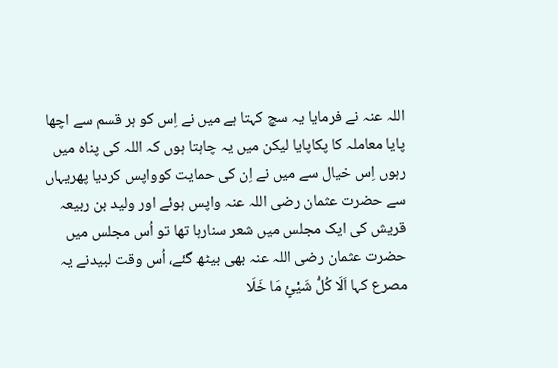اللہ عنہ نے فرمایا یہ سچ کہتا ہے میں نے اِس کو ہر قسم سے اچھا پایا معاملہ کا پکاپایا لیکن میں یہ چاہتا ہوں کہ اللہ کی پناہ میں رہوں اِس خیال سے میں نے اِن کی حمایت کوواپس کردیا پھریہاں سے حضرت عثمان رضی اللہ عنہ واپس ہوئے اور ولید بن ربیعہ قریش کی ایک مجلس میں شعر سنارہا تھا تو اُس مجلس میں حضرت عثمان رضی اللہ عنہ بھی بیٹھ گئے، اُس وقت لبیدنے یہ مصرع کہا اَلَا کُلُّ شَیْیٍٔ مَا خَلَا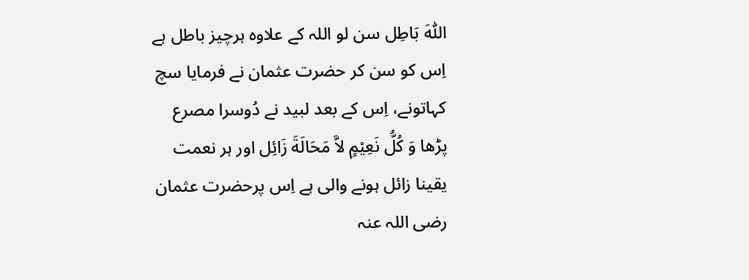اللّٰہَ بَاطِل سن لو اللہ کے علاوہ ہرچیز باطل ہے اِس کو سن کر حضرت عثمان نے فرمایا سچ کہاتونے، اِس کے بعد لبید نے دُوسرا مصرع پڑھا وَ کُلُّ نَعِیْمٍ لاَّ مَحَالَةَ زَائِل اور ہر نعمت یقینا زائل ہونے والی ہے اِس پرحضرت عثمان رضی اللہ عنہ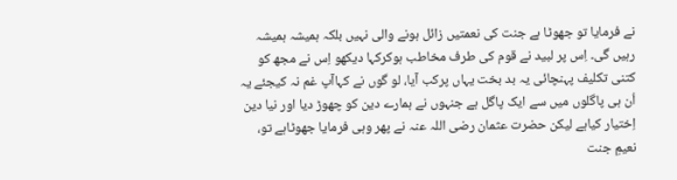نے فرمایا تو جھوٹا ہے جنت کی نعمتیں زائل ہونے والی نہیں بلکہ ہمیشہ ہمیشہ رہیں گی۔ اِس پر لبید نے قوم کی طرف مخاطب ہوکرکہا دیکھو اِس نے مجھ کو کتنی تکلیف پہنچائی یہ بد بخت یہاں پرکب آیا، لو گوں نے کہاآپ غم نہ کیجئے یہ اُن ہی پاگلوں میں سے ایک پاگل ہے جنہوں نے ہمارے دین کو چھوڑ دیا اور نیا دین اِختیار کیاہے لیکن حضرت عثمان رضی اللہ عنہ نے پھر وہی فرمایا جھوٹاہے تو، نعیمِ جنت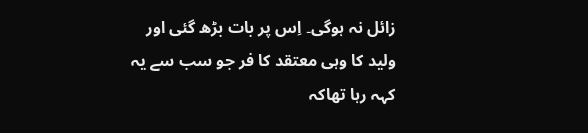زائل نہ ہوگی۔ اِس پر بات بڑھ گئی اور ولید کا وہی معتقد کا فر جو سب سے یہ کہہ رہا تھاکہ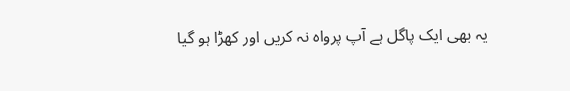یہ بھی ایک پاگل ہے آپ پرواہ نہ کریں اور کھڑا ہو گیا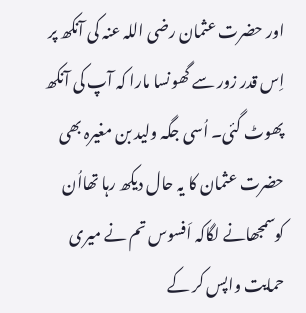اور حضرت عثمان رضی اللہ عنہ کی آنکھ پر اِس قدر زور سے گھونسا مارا کہ آپ کی آنکھ پھوٹ گئی۔ اُسی جگہ ولید بن مغیرہ بھی حضرت عثمان کا یہ حال دیکھ رہا تھااُن کوسمجھانے لگاکہ اَفسوس تم نے میری حمایت واپس کر کے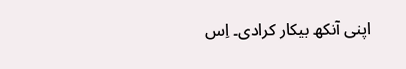اپنی آنکھ بیکار کرادی۔ اِس